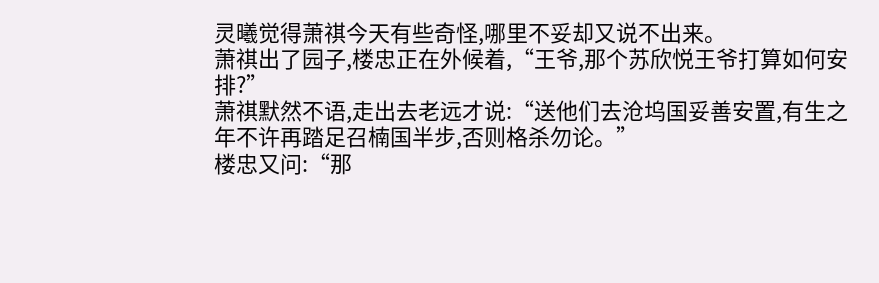灵曦觉得萧祺今天有些奇怪,哪里不妥却又说不出来。
萧祺出了园子,楼忠正在外候着,“王爷,那个苏欣悦王爷打算如何安排?”
萧祺默然不语,走出去老远才说:“送他们去沧坞国妥善安置,有生之年不许再踏足召楠国半步,否则格杀勿论。”
楼忠又问:“那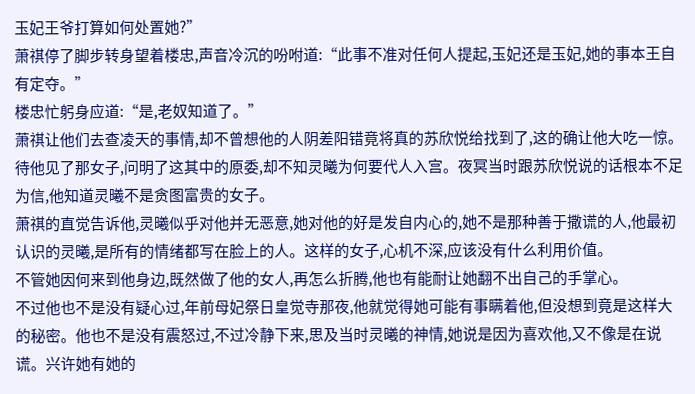玉妃王爷打算如何处置她?”
萧祺停了脚步转身望着楼忠,声音冷沉的吩咐道:“此事不准对任何人提起,玉妃还是玉妃,她的事本王自有定夺。”
楼忠忙躬身应道:“是,老奴知道了。”
萧祺让他们去查凌天的事情,却不曾想他的人阴差阳错竟将真的苏欣悦给找到了,这的确让他大吃一惊。待他见了那女子,问明了这其中的原委,却不知灵曦为何要代人入宫。夜冥当时跟苏欣悦说的话根本不足为信,他知道灵曦不是贪图富贵的女子。
萧祺的直觉告诉他,灵曦似乎对他并无恶意,她对他的好是发自内心的,她不是那种善于撒谎的人,他最初认识的灵曦,是所有的情绪都写在脸上的人。这样的女子,心机不深,应该没有什么利用价值。
不管她因何来到他身边,既然做了他的女人,再怎么折腾,他也有能耐让她翻不出自己的手掌心。
不过他也不是没有疑心过,年前母妃祭日皇觉寺那夜,他就觉得她可能有事瞒着他,但没想到竟是这样大的秘密。他也不是没有震怒过,不过冷静下来,思及当时灵曦的神情,她说是因为喜欢他,又不像是在说谎。兴许她有她的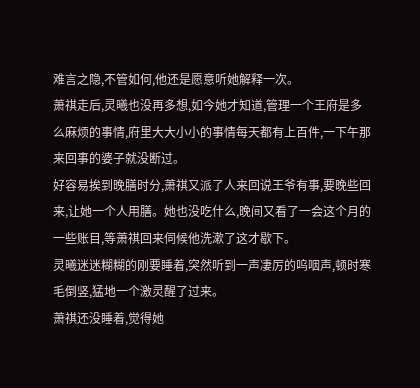难言之隐,不管如何,他还是愿意听她解释一次。
萧祺走后,灵曦也没再多想,如今她才知道,管理一个王府是多么麻烦的事情,府里大大小小的事情每天都有上百件,一下午那来回事的婆子就没断过。
好容易挨到晚膳时分,萧祺又派了人来回说王爷有事,要晚些回来,让她一个人用膳。她也没吃什么,晚间又看了一会这个月的一些账目,等萧祺回来伺候他洗漱了这才歇下。
灵曦迷迷糊糊的刚要睡着,突然听到一声凄厉的呜咽声,顿时寒毛倒竖,猛地一个激灵醒了过来。
萧祺还没睡着,觉得她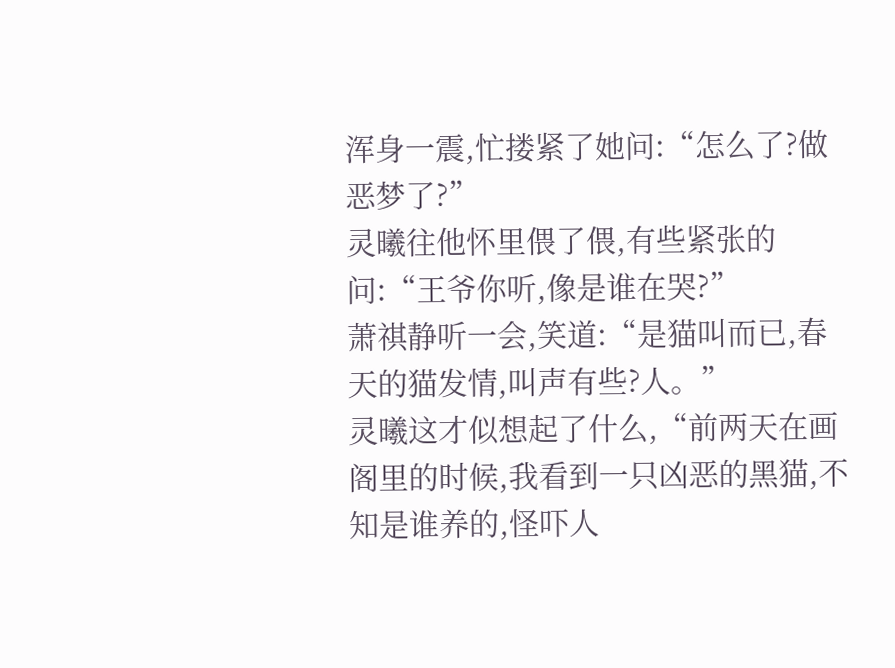浑身一震,忙搂紧了她问:“怎么了?做恶梦了?”
灵曦往他怀里偎了偎,有些紧张的问:“王爷你听,像是谁在哭?”
萧祺静听一会,笑道:“是猫叫而已,春天的猫发情,叫声有些?人。”
灵曦这才似想起了什么,“前两天在画阁里的时候,我看到一只凶恶的黑猫,不知是谁养的,怪吓人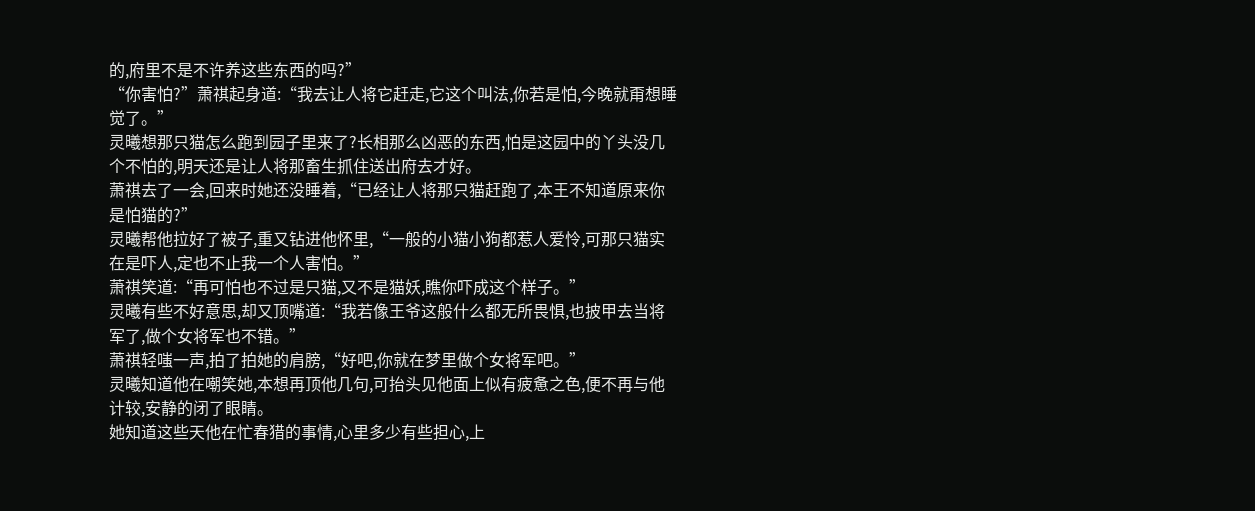的,府里不是不许养这些东西的吗?”
“你害怕?”萧祺起身道:“我去让人将它赶走,它这个叫法,你若是怕,今晚就甭想睡觉了。”
灵曦想那只猫怎么跑到园子里来了?长相那么凶恶的东西,怕是这园中的丫头没几个不怕的,明天还是让人将那畜生抓住送出府去才好。
萧祺去了一会,回来时她还没睡着,“已经让人将那只猫赶跑了,本王不知道原来你是怕猫的?”
灵曦帮他拉好了被子,重又钻进他怀里,“一般的小猫小狗都惹人爱怜,可那只猫实在是吓人,定也不止我一个人害怕。”
萧祺笑道:“再可怕也不过是只猫,又不是猫妖,瞧你吓成这个样子。”
灵曦有些不好意思,却又顶嘴道:“我若像王爷这般什么都无所畏惧,也披甲去当将军了,做个女将军也不错。”
萧祺轻嗤一声,拍了拍她的肩膀,“好吧,你就在梦里做个女将军吧。”
灵曦知道他在嘲笑她,本想再顶他几句,可抬头见他面上似有疲惫之色,便不再与他计较,安静的闭了眼睛。
她知道这些天他在忙春猎的事情,心里多少有些担心,上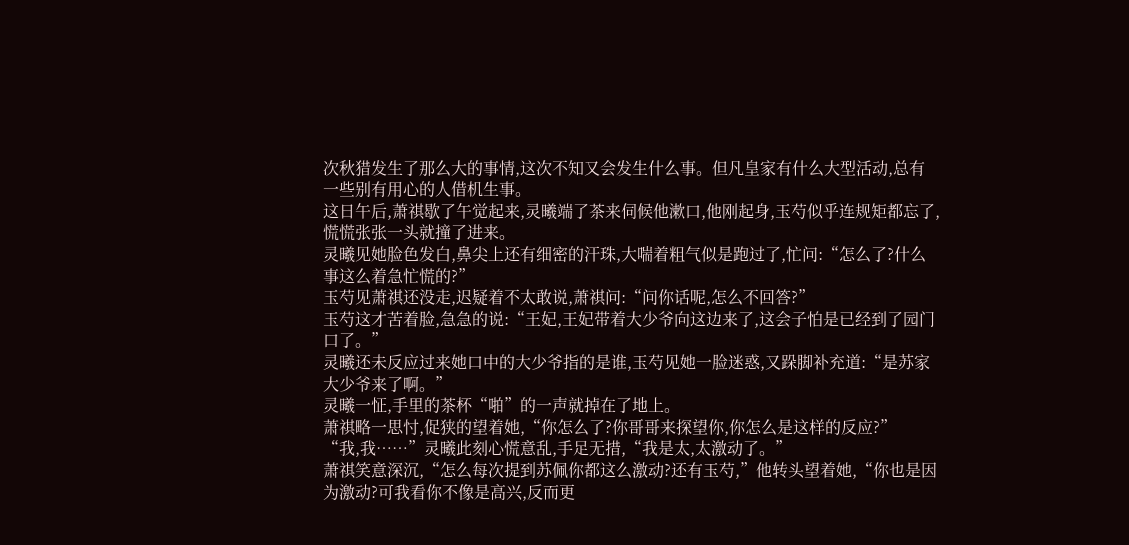次秋猎发生了那么大的事情,这次不知又会发生什么事。但凡皇家有什么大型活动,总有一些别有用心的人借机生事。
这日午后,萧祺歇了午觉起来,灵曦端了茶来伺候他漱口,他刚起身,玉芍似乎连规矩都忘了,慌慌张张一头就撞了进来。
灵曦见她脸色发白,鼻尖上还有细密的汗珠,大喘着粗气似是跑过了,忙问:“怎么了?什么事这么着急忙慌的?”
玉芍见萧祺还没走,迟疑着不太敢说,萧祺问:“问你话呢,怎么不回答?”
玉芍这才苦着脸,急急的说:“王妃,王妃带着大少爷向这边来了,这会子怕是已经到了园门口了。”
灵曦还未反应过来她口中的大少爷指的是谁,玉芍见她一脸迷惑,又跺脚补充道:“是苏家大少爷来了啊。”
灵曦一怔,手里的茶杯“啪”的一声就掉在了地上。
萧祺略一思忖,促狭的望着她,“你怎么了?你哥哥来探望你,你怎么是这样的反应?”
“我,我……”灵曦此刻心慌意乱,手足无措,“我是太,太激动了。”
萧祺笑意深沉,“怎么每次提到苏佩你都这么激动?还有玉芍,”他转头望着她,“你也是因为激动?可我看你不像是高兴,反而更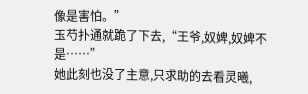像是害怕。”
玉芍扑通就跪了下去,“王爷,奴婢,奴婢不是……”
她此刻也没了主意,只求助的去看灵曦,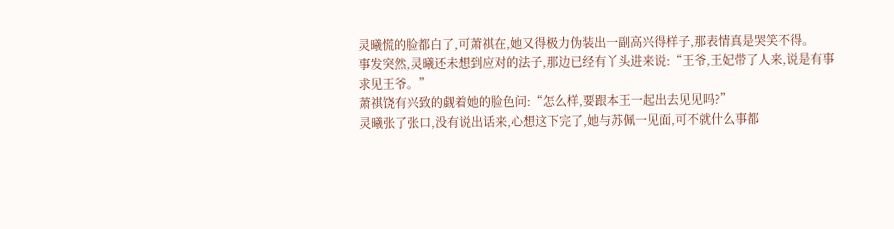灵曦慌的脸都白了,可萧祺在,她又得极力伪装出一副高兴得样子,那表情真是哭笑不得。
事发突然,灵曦还未想到应对的法子,那边已经有丫头进来说:“王爷,王妃带了人来,说是有事求见王爷。”
萧祺饶有兴致的觑着她的脸色问:“怎么样,要跟本王一起出去见见吗?”
灵曦张了张口,没有说出话来,心想这下完了,她与苏佩一见面,可不就什么事都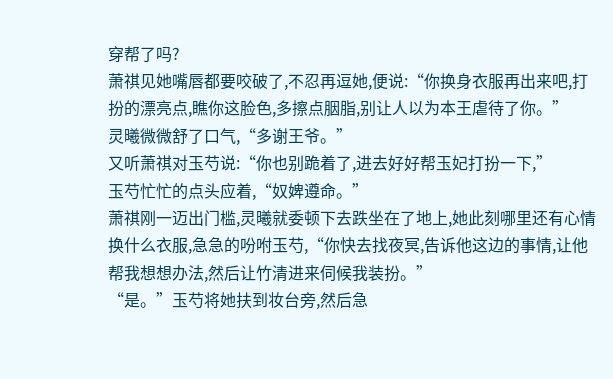穿帮了吗?
萧祺见她嘴唇都要咬破了,不忍再逗她,便说:“你换身衣服再出来吧,打扮的漂亮点,瞧你这脸色,多擦点胭脂,别让人以为本王虐待了你。”
灵曦微微舒了口气,“多谢王爷。”
又听萧祺对玉芍说:“你也别跪着了,进去好好帮玉妃打扮一下,”
玉芍忙忙的点头应着,“奴婢遵命。”
萧祺刚一迈出门槛,灵曦就委顿下去跌坐在了地上,她此刻哪里还有心情换什么衣服,急急的吩咐玉芍,“你快去找夜冥,告诉他这边的事情,让他帮我想想办法,然后让竹清进来伺候我装扮。”
“是。”玉芍将她扶到妆台旁,然后急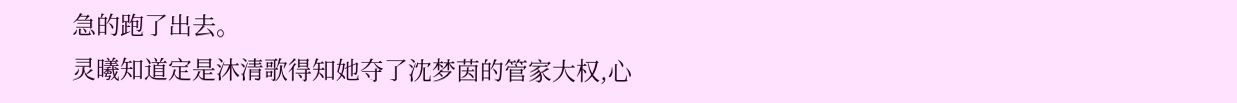急的跑了出去。
灵曦知道定是沐清歌得知她夺了沈梦茵的管家大权,心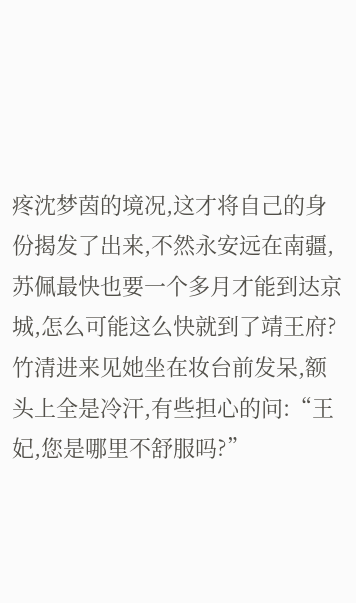疼沈梦茵的境况,这才将自己的身份揭发了出来,不然永安远在南疆,苏佩最快也要一个多月才能到达京城,怎么可能这么快就到了靖王府?
竹清进来见她坐在妆台前发呆,额头上全是冷汗,有些担心的问:“王妃,您是哪里不舒服吗?”